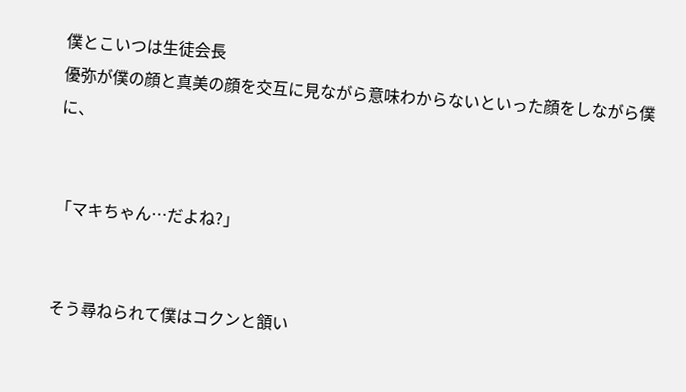僕とこいつは生徒会長
優弥が僕の顔と真美の顔を交互に見ながら意味わからないといった顔をしながら僕に、


「マキちゃん…だよね?」


そう尋ねられて僕はコクンと頷い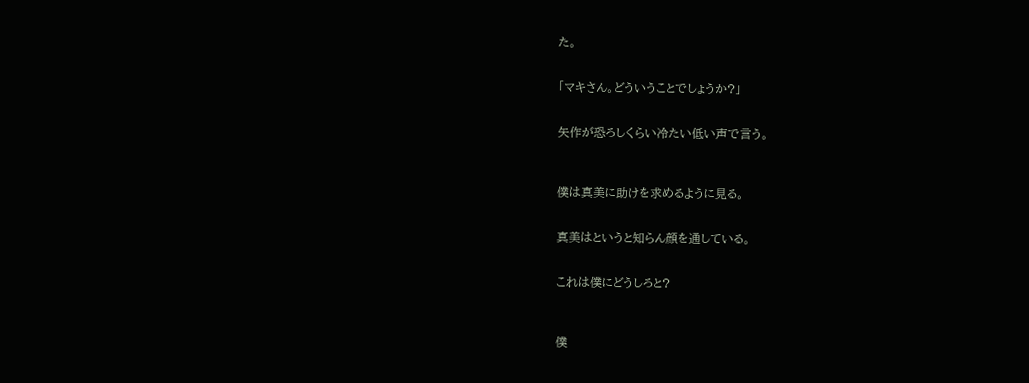た。


「マキさん。どういうことでしょうか?」


矢作が恐ろしくらい冷たい低い声で言う。



僕は真美に助けを求めるように見る。


真美はというと知らん顔を通している。


これは僕にどうしろと?



僕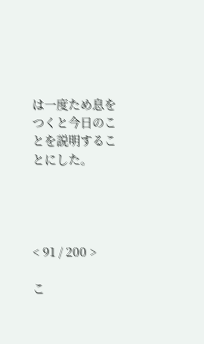は一度ため息をつくと今日のことを説明することにした。




< 91 / 200 >

こ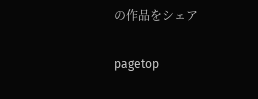の作品をシェア

pagetop